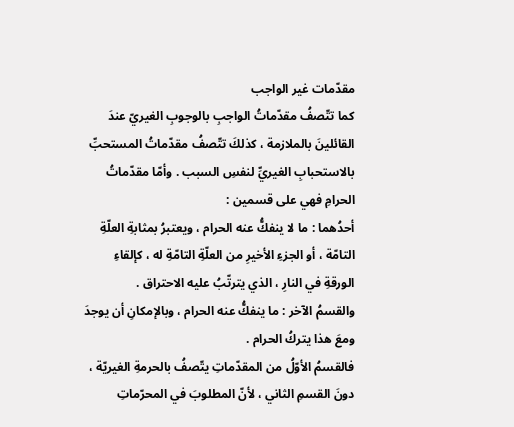مقدّمات غير الواجب
كما تتّصفُ مقدّماتُ الواجبِ بالوجوبِ الغيريّ عندَ القائلينَ بالملازمة ، كذلكَ تتّصفُ مقدّماتُ المستحبِّ بالاستحبابِ الغيريِّ لنفسِ السبب . وأمّا مقدّماتُ الحرامِ فهي على قسمين :
أحدُهما : ما لا ينفكُّ عنه الحرام ، ويعتبرُ بمثابةِ العلّةِ التامّة ، أو الجزءِ الأخيرِ من العلّةِ التامّةِ له ، كإلقاءِ الورقةِ في النارِ ، الذي يترتّبُ عليه الاحتراق .
والقسمُ الآخر : ما ينفكُّ عنه الحرام ، وبالإمكانِ أن يوجدَ ومعَ هذا يتركُ الحرام .
فالقسمُ الأوّلُ من المقدّماتِ يتّصفُ بالحرمةِ الغيريّة ، دونَ القسمِ الثاني ، لأنّ المطلوبَ في المحرّماتِ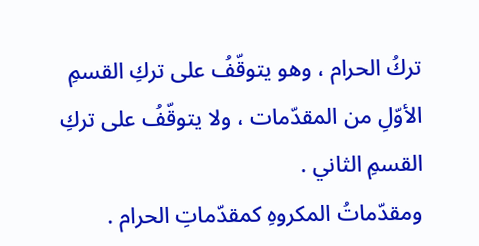تركُ الحرام ، وهو يتوقّفُ على تركِ القسمِ الأوّلِ من المقدّمات ، ولا يتوقّفُ على تركِ القسمِ الثاني .
ومقدّماتُ المكروهِ كمقدّماتِ الحرام .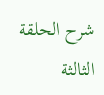شرح الحلقة الثالثة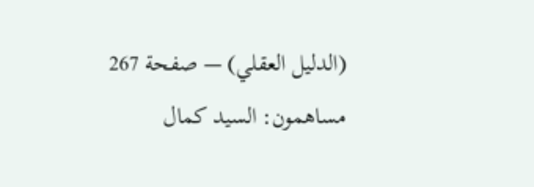(الدليل العقلي) — صفحة 267
مساهمون: السيد كمال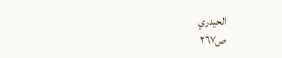الحيدري
ص٢٦٧